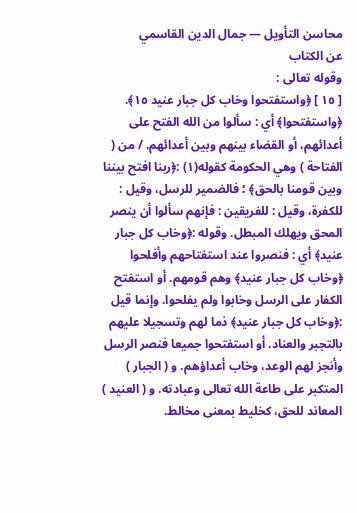محاسن التأويل — جمال الدين القاسمي
عن الكتاب
وقوله تعالى :
[ ١٥ ] ﴿واستفتحوا وخاب كل جبار عنيد ١٥﴾.
﴿واستفتحوا﴾ أي : سألوا من الله الفتح على أعدائهم، أو القضاء بينهم وبين أعدائهم. / من ( الفتاحة ) وهي الحكومة كقوله(١) :﴿ربنا افتح بيننا وبين قومنا بالحق﴾ ؛ فالضمير للرسل، وقيل : للكفرة، وقيل : للفريقين : فإنهم سألوا أن ينصر المحق ويهلك المبطل. وقوله :﴿وخاب كل جبار عنيد﴾ أي : فنصروا عند استفتاحهم وأفلحوا ﴿وخاب كل جبار عنيد﴾ وهم قومهم. أو استفتح الكفار على الرسل وخابوا ولم يفلحوا. وإنما قيل :﴿وخاب كل جبار عنيد﴾ ذما لهم وتسجيلا عليهم بالتجبر والعناد. أو استفتحوا جميعا فنصر الرسل وأنجز لهم الوعد، وخاب أعداؤهم. و ( الجبار ) المتكبر على طاعة الله تعالى وعبادته. و ( العنيد ) المعاند للحق، كخليط بمعنى مخالط.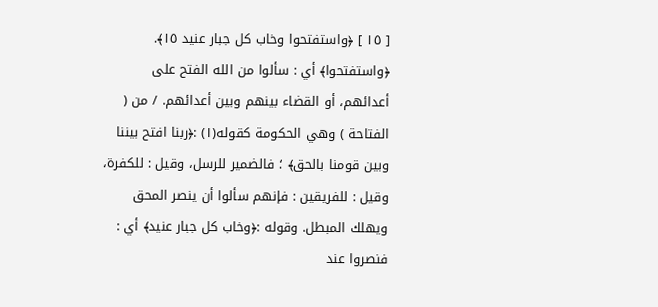[ ١٥ ] ﴿واستفتحوا وخاب كل جبار عنيد ١٥﴾.
﴿واستفتحوا﴾ أي : سألوا من الله الفتح على أعدائهم، أو القضاء بينهم وبين أعدائهم. / من ( الفتاحة ) وهي الحكومة كقوله(١) :﴿ربنا افتح بيننا وبين قومنا بالحق﴾ ؛ فالضمير للرسل، وقيل : للكفرة، وقيل : للفريقين : فإنهم سألوا أن ينصر المحق ويهلك المبطل. وقوله :﴿وخاب كل جبار عنيد﴾ أي : فنصروا عند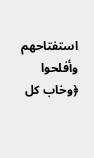استفتاحهم وأفلحوا ﴿وخاب كل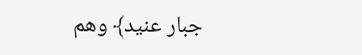جبار عنيد﴾ وهم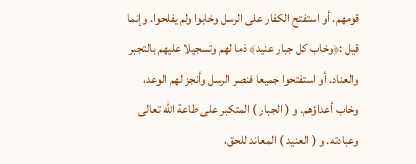قومهم. أو استفتح الكفار على الرسل وخابوا ولم يفلحوا. وإنما قيل :﴿وخاب كل جبار عنيد﴾ ذما لهم وتسجيلا عليهم بالتجبر والعناد. أو استفتحوا جميعا فنصر الرسل وأنجز لهم الوعد، وخاب أعداؤهم. و ( الجبار ) المتكبر على طاعة الله تعالى وعبادته. و ( العنيد ) المعاند للحق،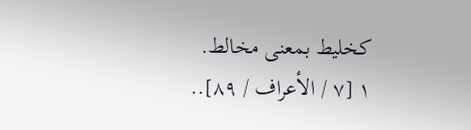كخليط بمعنى مخالط.
١ [٧ / الأعراف / ٨٩]..